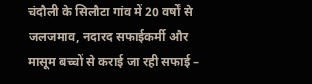चंदौली के सिलौटा गांव में 20 वर्षों से जलजमाव, नदारद सफाईकर्मी और मासूम बच्चों से कराई जा रही सफाई –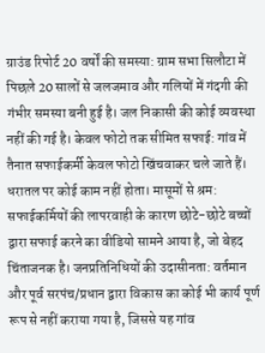ग्राउंड रिपोर्ट 20 वर्षों की समस्या: ग्राम सभा सिलौटा में पिछले 20 सालों से जलजमाव और गलियों में गंदगी की गंभीर समस्या बनी हुई है। जल निकासी की कोई व्यवस्था नहीं की गई है। केवल फोटो तक सीमित सफाई: गांव में तैनात सफाईकर्मी केवल फोटो खिंचवाकर चले जाते हैं। धरातल पर कोई काम नहीं होता। मासूमों से श्रम: सफाईकर्मियों की लापरवाही के कारण छोटे-छोटे बच्चों द्वारा सफाई करने का वीडियो सामने आया है, जो बेहद चिंताजनक है। जनप्रतिनिधियों की उदासीनता: वर्तमान और पूर्व सरपंच/प्रधान द्वारा विकास का कोई भी कार्य पूर्ण रूप से नहीं कराया गया है, जिससे यह गांव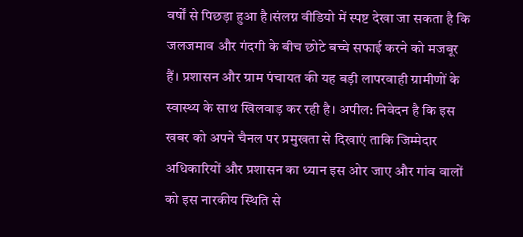वर्षों से पिछड़ा हुआ है।संलग्न वीडियो में स्पष्ट देखा जा सकता है कि जलजमाव और गंदगी के बीच छोटे बच्चे सफाई करने को मजबूर हैं। प्रशासन और ग्राम पंचायत की यह बड़ी लापरवाही ग्रामीणों के स्वास्थ्य के साथ खिलवाड़ कर रही है। अपील: निवेदन है कि इस खबर को अपने चैनल पर प्रमुखता से दिखाएं ताकि जिम्मेदार अधिकारियों और प्रशासन का ध्यान इस ओर जाए और गांव वालों को इस नारकीय स्थिति से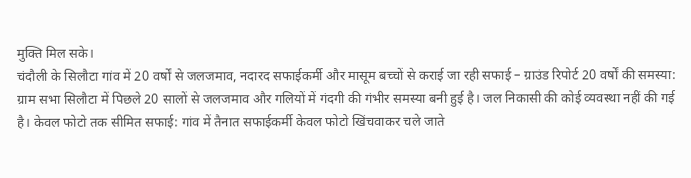मुक्ति मिल सके।
चंदौली के सिलौटा गांव में 20 वर्षों से जलजमाव, नदारद सफाईकर्मी और मासूम बच्चों से कराई जा रही सफाई – ग्राउंड रिपोर्ट 20 वर्षों की समस्या: ग्राम सभा सिलौटा में पिछले 20 सालों से जलजमाव और गलियों में गंदगी की गंभीर समस्या बनी हुई है। जल निकासी की कोई व्यवस्था नहीं की गई है। केवल फोटो तक सीमित सफाई: गांव में तैनात सफाईकर्मी केवल फोटो खिंचवाकर चले जाते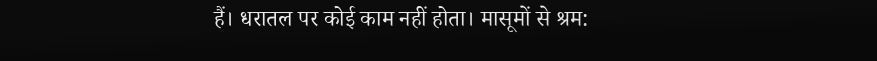हैं। धरातल पर कोई काम नहीं होता। मासूमों से श्रम: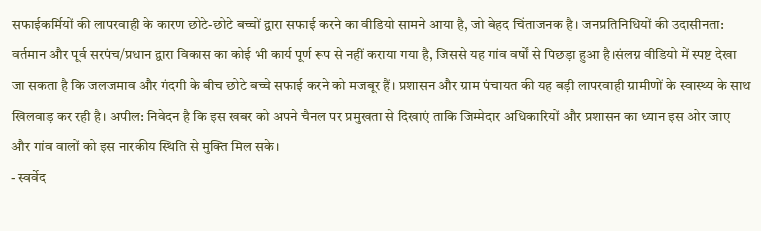सफाईकर्मियों की लापरवाही के कारण छोटे-छोटे बच्चों द्वारा सफाई करने का वीडियो सामने आया है, जो बेहद चिंताजनक है। जनप्रतिनिधियों की उदासीनता: वर्तमान और पूर्व सरपंच/प्रधान द्वारा विकास का कोई भी कार्य पूर्ण रूप से नहीं कराया गया है, जिससे यह गांव वर्षों से पिछड़ा हुआ है।संलग्न वीडियो में स्पष्ट देखा जा सकता है कि जलजमाव और गंदगी के बीच छोटे बच्चे सफाई करने को मजबूर हैं। प्रशासन और ग्राम पंचायत की यह बड़ी लापरवाही ग्रामीणों के स्वास्थ्य के साथ खिलवाड़ कर रही है। अपील: निवेदन है कि इस खबर को अपने चैनल पर प्रमुखता से दिखाएं ताकि जिम्मेदार अधिकारियों और प्रशासन का ध्यान इस ओर जाए और गांव वालों को इस नारकीय स्थिति से मुक्ति मिल सके।
- स्वर्वेद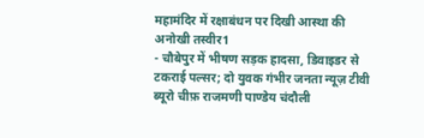महामंदिर में रक्षाबंधन पर दिखी आस्था की अनोखी तस्वीर1
- चौबेपुर में भीषण सड़क हादसा, डिवाइडर से टकराई पल्सर; दो युवक गंभीर जनता न्यूज़ टीवी ब्यूरो चीफ़ राजमणी पाण्डेय चंदौली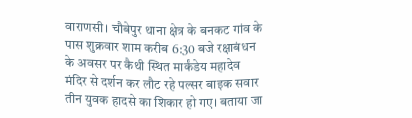वाराणसी। चौबेपुर थाना क्षेत्र के बनकट गांव के पास शुक्रवार शाम करीब 6:30 बजे रक्षाबंधन के अवसर पर कैथी स्थित मार्कंडेय महादेव मंदिर से दर्शन कर लौट रहे पल्सर बाइक सवार तीन युवक हादसे का शिकार हो गए। बताया जा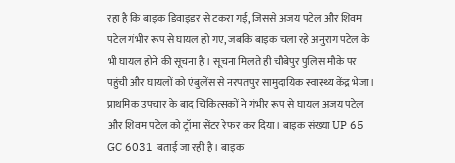रहा है कि बाइक डिवाइडर से टकरा गई, जिससे अजय पटेल और शिवम पटेल गंभीर रूप से घायल हो गए, जबकि बाइक चला रहे अनुराग पटेल के भी घायल होने की सूचना है। सूचना मिलते ही चौबेपुर पुलिस मौके पर पहुंची और घायलों को एंबुलेंस से नरपतपुर सामुदायिक स्वास्थ्य केंद्र भेजा। प्राथमिक उपचार के बाद चिकित्सकों ने गंभीर रूप से घायल अजय पटेल और शिवम पटेल को ट्रॉमा सेंटर रेफर कर दिया। बाइक संख्या UP 65 GC 6031 बताई जा रही है। बाइक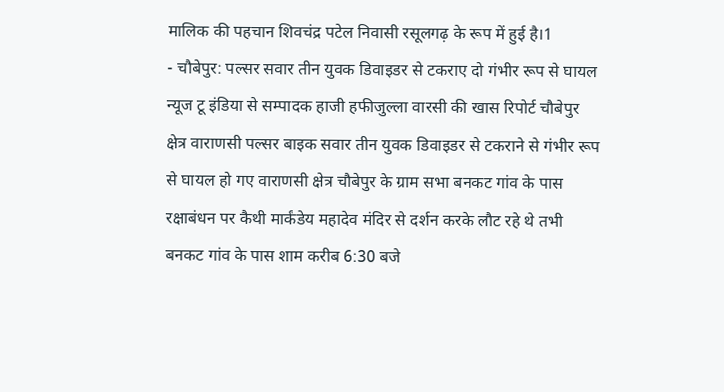मालिक की पहचान शिवचंद्र पटेल निवासी रसूलगढ़ के रूप में हुई है।1
- चौबेपुर: पल्सर सवार तीन युवक डिवाइडर से टकराए दो गंभीर रूप से घायल न्यूज टू इंडिया से सम्पादक हाजी हफीजुल्ला वारसी की खास रिपोर्ट चौबेपुर क्षेत्र वाराणसी पल्सर बाइक सवार तीन युवक डिवाइडर से टकराने से गंभीर रूप से घायल हो गए वाराणसी क्षेत्र चौबेपुर के ग्राम सभा बनकट गांव के पास रक्षाबंधन पर कैथी मार्कंडेय महादेव मंदिर से दर्शन करके लौट रहे थे तभी बनकट गांव के पास शाम करीब 6:30 बजे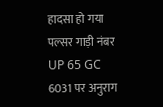हादसा हो गया पल्सर गाड़ी नंबर UP 65 GC 6031 पर अनुराग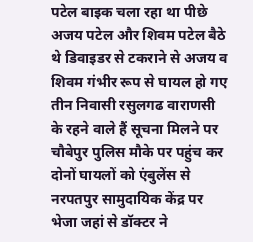पटेल बाइक चला रहा था पीछे अजय पटेल और शिवम पटेल बैठे थे डिवाइडर से टकराने से अजय व शिवम गंभीर रूप से घायल हो गए तीन निवासी रसुलगढ वाराणसी के रहने वाले हैं सूचना मिलने पर चौबेपुर पुलिस मौके पर पहुंच कर दोनों घायलों को एंबुलेंस से नरपतपुर सामुदायिक केंद्र पर भेजा जहां से डॉक्टर ने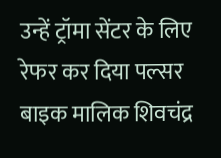उन्हें ट्रॉमा सेंटर के लिए रेफर कर दिया पल्सर बाइक मालिक शिवचंद्र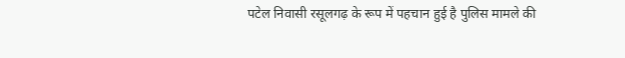पटेल निवासी रसूलगढ़ के रूप में पहचान हुई है पुलिस मामले की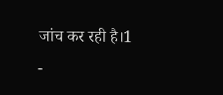जांच कर रही है।1
-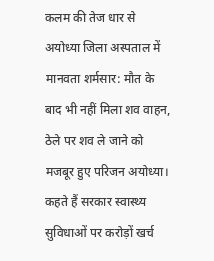कलम की तेज धार से अयोध्या जिला अस्पताल में मानवता शर्मसार: मौत के बाद भी नहीं मिला शव वाहन, ठेले पर शव ले जाने को मजबूर हुए परिजन अयोध्या। कहते हैं सरकार स्वास्थ्य सुविधाओं पर करोड़ों खर्च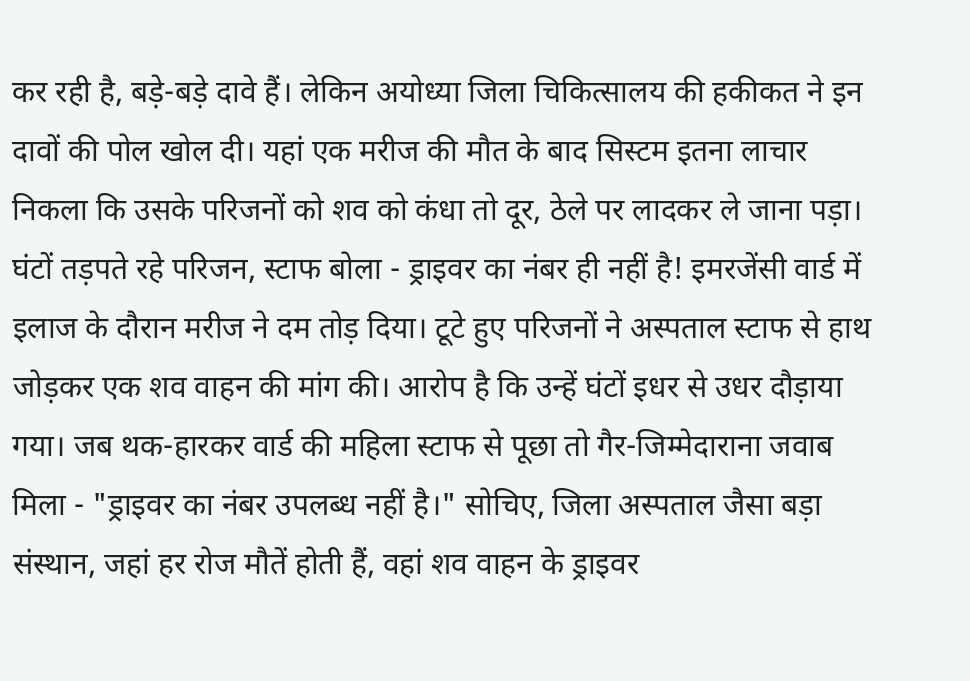कर रही है, बड़े-बड़े दावे हैं। लेकिन अयोध्या जिला चिकित्सालय की हकीकत ने इन दावों की पोल खोल दी। यहां एक मरीज की मौत के बाद सिस्टम इतना लाचार निकला कि उसके परिजनों को शव को कंधा तो दूर, ठेले पर लादकर ले जाना पड़ा। घंटों तड़पते रहे परिजन, स्टाफ बोला - ड्राइवर का नंबर ही नहीं है! इमरजेंसी वार्ड में इलाज के दौरान मरीज ने दम तोड़ दिया। टूटे हुए परिजनों ने अस्पताल स्टाफ से हाथ जोड़कर एक शव वाहन की मांग की। आरोप है कि उन्हें घंटों इधर से उधर दौड़ाया गया। जब थक-हारकर वार्ड की महिला स्टाफ से पूछा तो गैर-जिम्मेदाराना जवाब मिला - "ड्राइवर का नंबर उपलब्ध नहीं है।" सोचिए, जिला अस्पताल जैसा बड़ा संस्थान, जहां हर रोज मौतें होती हैं, वहां शव वाहन के ड्राइवर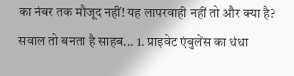का नंबर तक मौजूद नहीं! यह लापरवाही नहीं तो और क्या है? सवाल तो बनता है साहब... 1. प्राइवेट एंबुलेंस का धंधा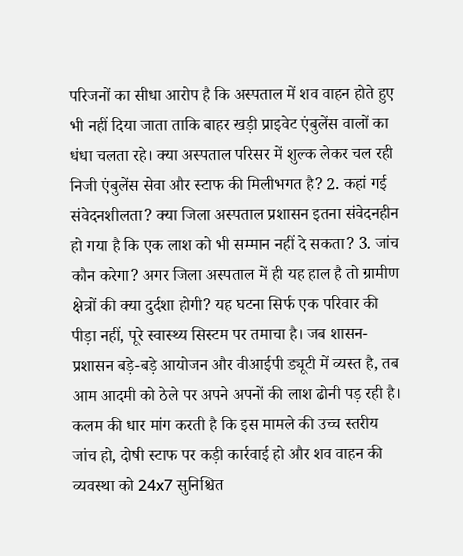परिजनों का सीधा आरोप है कि अस्पताल में शव वाहन होते हुए भी नहीं दिया जाता ताकि बाहर खड़ी प्राइवेट एंबुलेंस वालों का धंधा चलता रहे। क्या अस्पताल परिसर में शुल्क लेकर चल रही निजी एंबुलेंस सेवा और स्टाफ की मिलीभगत है? 2. कहां गई संवेदनशीलता? क्या जिला अस्पताल प्रशासन इतना संवेदनहीन हो गया है कि एक लाश को भी सम्मान नहीं दे सकता? 3. जांच कौन करेगा? अगर जिला अस्पताल में ही यह हाल है तो ग्रामीण क्षेत्रों की क्या दुर्दशा होगी? यह घटना सिर्फ एक परिवार की पीड़ा नहीं, पूरे स्वास्थ्य सिस्टम पर तमाचा है। जब शासन-प्रशासन बड़े-बड़े आयोजन और वीआईपी ड्यूटी में व्यस्त है, तब आम आदमी को ठेले पर अपने अपनों की लाश ढोनी पड़ रही है। कलम की धार मांग करती है कि इस मामले की उच्च स्तरीय जांच हो, दोषी स्टाफ पर कड़ी कार्रवाई हो और शव वाहन की व्यवस्था को 24x7 सुनिश्चित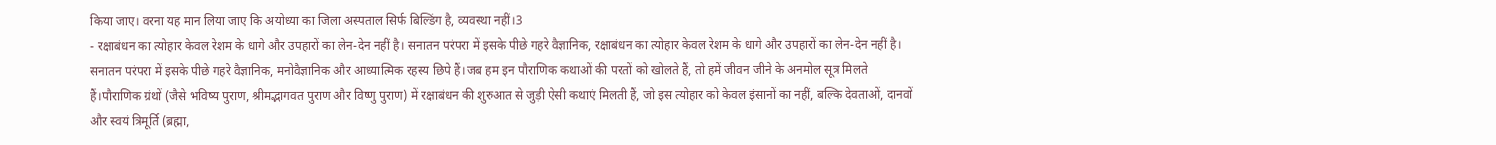किया जाए। वरना यह मान लिया जाए कि अयोध्या का जिला अस्पताल सिर्फ बिल्डिंग है, व्यवस्था नहीं।3
- रक्षाबंधन का त्योहार केवल रेशम के धागे और उपहारों का लेन-देन नहीं है। सनातन परंपरा में इसके पीछे गहरे वैज्ञानिक, रक्षाबंधन का त्योहार केवल रेशम के धागे और उपहारों का लेन-देन नहीं है। सनातन परंपरा में इसके पीछे गहरे वैज्ञानिक, मनोवैज्ञानिक और आध्यात्मिक रहस्य छिपे हैं।जब हम इन पौराणिक कथाओं की परतों को खोलते हैं, तो हमें जीवन जीने के अनमोल सूत्र मिलते हैं।पौराणिक ग्रंथों (जैसे भविष्य पुराण, श्रीमद्भागवत पुराण और विष्णु पुराण) में रक्षाबंधन की शुरुआत से जुड़ी ऐसी कथाएं मिलती हैं, जो इस त्योहार को केवल इंसानों का नहीं, बल्कि देवताओं, दानवों और स्वयं त्रिमूर्ति (ब्रह्मा,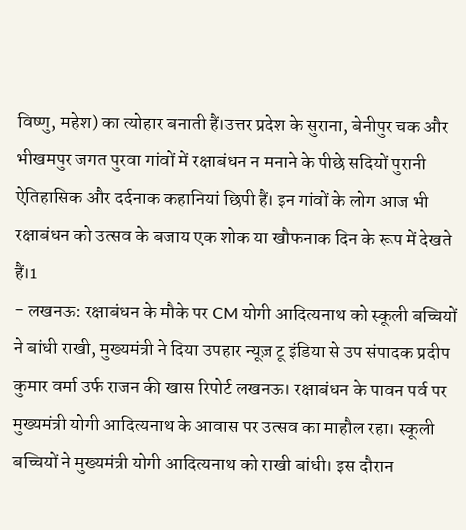विष्णु, महेश) का त्योहार बनाती हैं।उत्तर प्रदेश के सुराना, बेनीपुर चक और भीखमपुर जगत पुरवा गांवों में रक्षाबंधन न मनाने के पीछे सदियों पुरानी ऐतिहासिक और दर्दनाक कहानियां छिपी हैं। इन गांवों के लोग आज भी रक्षाबंधन को उत्सव के बजाय एक शोक या खौफनाक दिन के रूप में देखते हैं।1
- लखनऊ: रक्षाबंधन के मौके पर CM योगी आदित्यनाथ को स्कूली बच्चियों ने बांधी राखी, मुख्यमंत्री ने दिया उपहार न्यूज़ टू इंडिया से उप संपादक प्रदीप कुमार वर्मा उर्फ राजन की खास रिपोर्ट लखनऊ। रक्षाबंधन के पावन पर्व पर मुख्यमंत्री योगी आदित्यनाथ के आवास पर उत्सव का माहौल रहा। स्कूली बच्चियों ने मुख्यमंत्री योगी आदित्यनाथ को राखी बांधी। इस दौरान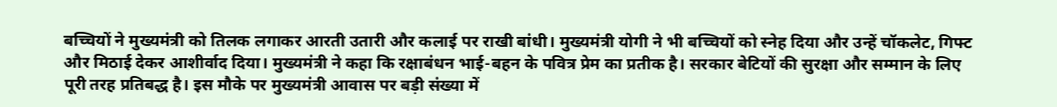बच्चियों ने मुख्यमंत्री को तिलक लगाकर आरती उतारी और कलाई पर राखी बांधी। मुख्यमंत्री योगी ने भी बच्चियों को स्नेह दिया और उन्हें चॉकलेट, गिफ्ट और मिठाई देकर आशीर्वाद दिया। मुख्यमंत्री ने कहा कि रक्षाबंधन भाई-बहन के पवित्र प्रेम का प्रतीक है। सरकार बेटियों की सुरक्षा और सम्मान के लिए पूरी तरह प्रतिबद्ध है। इस मौके पर मुख्यमंत्री आवास पर बड़ी संख्या में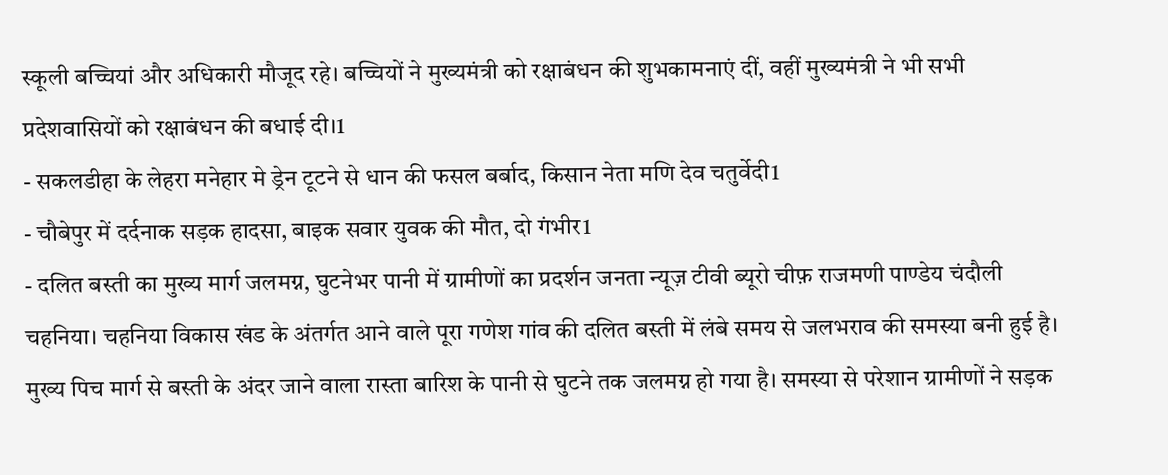स्कूली बच्चियां और अधिकारी मौजूद रहे। बच्चियों ने मुख्यमंत्री को रक्षाबंधन की शुभकामनाएं दीं, वहीं मुख्यमंत्री ने भी सभी प्रदेशवासियों को रक्षाबंधन की बधाई दी।1
- सकलडीहा के लेहरा मनेहार मे ड्रेन टूटने से धान की फसल बर्बाद, किसान नेता मणि देव चतुर्वेदी1
- चौबेपुर में दर्दनाक सड़क हादसा, बाइक सवार युवक की मौत, दो गंभीर1
- दलित बस्ती का मुख्य मार्ग जलमग्न, घुटनेभर पानी में ग्रामीणों का प्रदर्शन जनता न्यूज़ टीवी ब्यूरो चीफ़ राजमणी पाण्डेय चंदौली चहनिया। चहनिया विकास खंड के अंतर्गत आने वाले पूरा गणेश गांव की दलित बस्ती में लंबे समय से जलभराव की समस्या बनी हुई है। मुख्य पिच मार्ग से बस्ती के अंदर जाने वाला रास्ता बारिश के पानी से घुटने तक जलमग्न हो गया है। समस्या से परेशान ग्रामीणों ने सड़क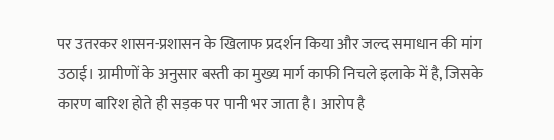पर उतरकर शासन-प्रशासन के खिलाफ प्रदर्शन किया और जल्द समाधान की मांग उठाई। ग्रामीणों के अनुसार बस्ती का मुख्य मार्ग काफी निचले इलाके में है, जिसके कारण बारिश होते ही सड़क पर पानी भर जाता है। आरोप है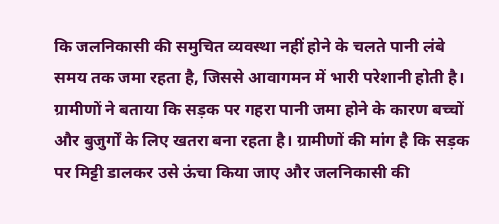कि जलनिकासी की समुचित व्यवस्था नहीं होने के चलते पानी लंबे समय तक जमा रहता है, जिससे आवागमन में भारी परेशानी होती है। ग्रामीणों ने बताया कि सड़क पर गहरा पानी जमा होने के कारण बच्चों और बुजुर्गों के लिए खतरा बना रहता है। ग्रामीणों की मांग है कि सड़क पर मिट्टी डालकर उसे ऊंचा किया जाए और जलनिकासी की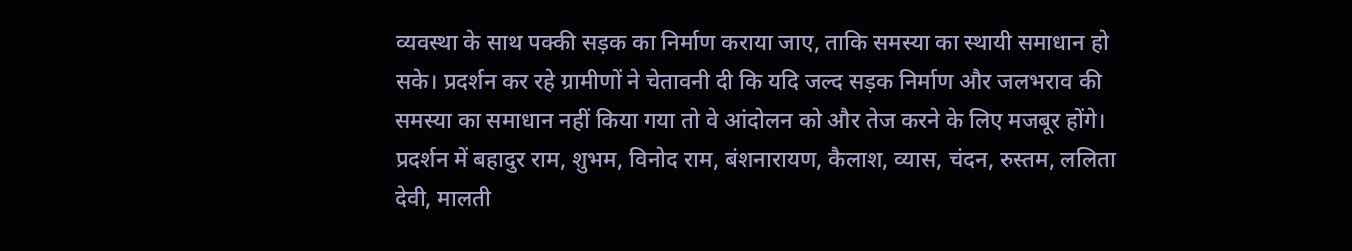व्यवस्था के साथ पक्की सड़क का निर्माण कराया जाए, ताकि समस्या का स्थायी समाधान हो सके। प्रदर्शन कर रहे ग्रामीणों ने चेतावनी दी कि यदि जल्द सड़क निर्माण और जलभराव की समस्या का समाधान नहीं किया गया तो वे आंदोलन को और तेज करने के लिए मजबूर होंगे। प्रदर्शन में बहादुर राम, शुभम, विनोद राम, बंशनारायण, कैलाश, व्यास, चंदन, रुस्तम, ललिता देवी, मालती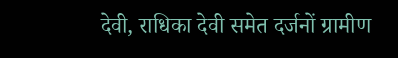देवी, राधिका देवी समेत दर्जनों ग्रामीण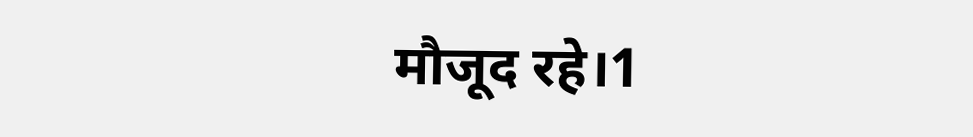मौजूद रहे।1